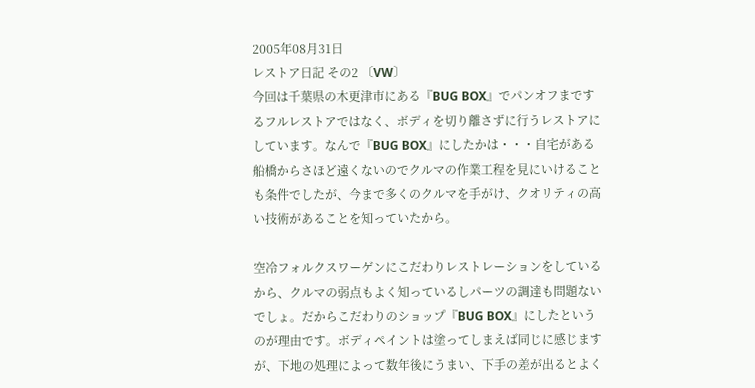2005年08月31日
レストア日記 その2 〔VW〕
今回は千葉県の木更津市にある『BUG BOX』でパンオフまでするフルレストアではなく、ボディを切り離さずに行うレストアにしています。なんで『BUG BOX』にしたかは・・・自宅がある船橋からさほど遠くないのでクルマの作業工程を見にいけることも条件でしたが、今まで多くのクルマを手がけ、クオリティの高い技術があることを知っていたから。

空冷フォルクスワーゲンにこだわりレストレーションをしているから、クルマの弱点もよく知っているしパーツの調達も問題ないでしょ。だからこだわりのショップ『BUG BOX』にしたというのが理由です。ボディペイントは塗ってしまえば同じに感じますが、下地の処理によって数年後にうまい、下手の差が出るとよく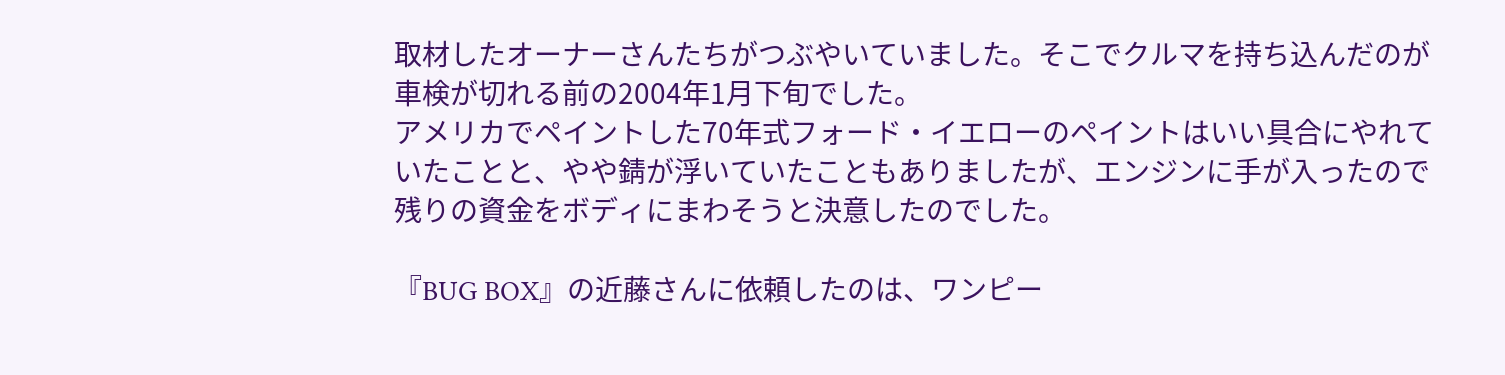取材したオーナーさんたちがつぶやいていました。そこでクルマを持ち込んだのが車検が切れる前の2004年1月下旬でした。
アメリカでペイントした70年式フォード・イエローのペイントはいい具合にやれていたことと、やや錆が浮いていたこともありましたが、エンジンに手が入ったので残りの資金をボディにまわそうと決意したのでした。

『BUG BOX』の近藤さんに依頼したのは、ワンピー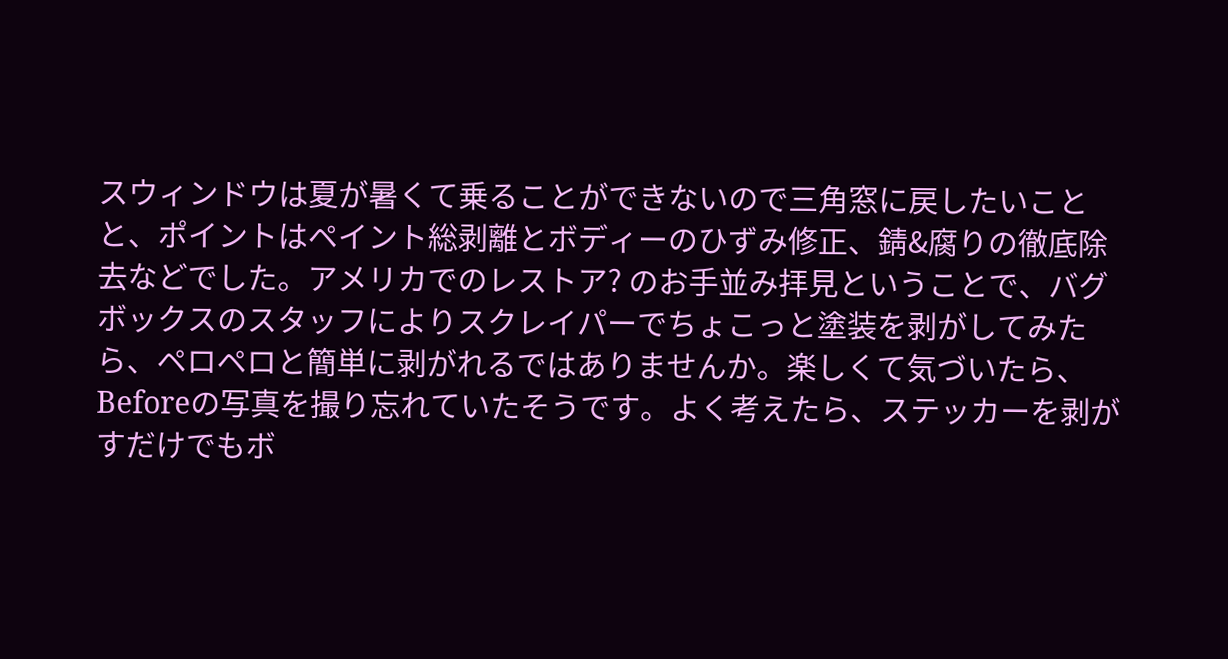スウィンドウは夏が暑くて乗ることができないので三角窓に戻したいことと、ポイントはペイント総剥離とボディーのひずみ修正、錆&腐りの徹底除去などでした。アメリカでのレストア? のお手並み拝見ということで、バグボックスのスタッフによりスクレイパーでちょこっと塗装を剥がしてみたら、ペロペロと簡単に剥がれるではありませんか。楽しくて気づいたら、Beforeの写真を撮り忘れていたそうです。よく考えたら、ステッカーを剥がすだけでもボ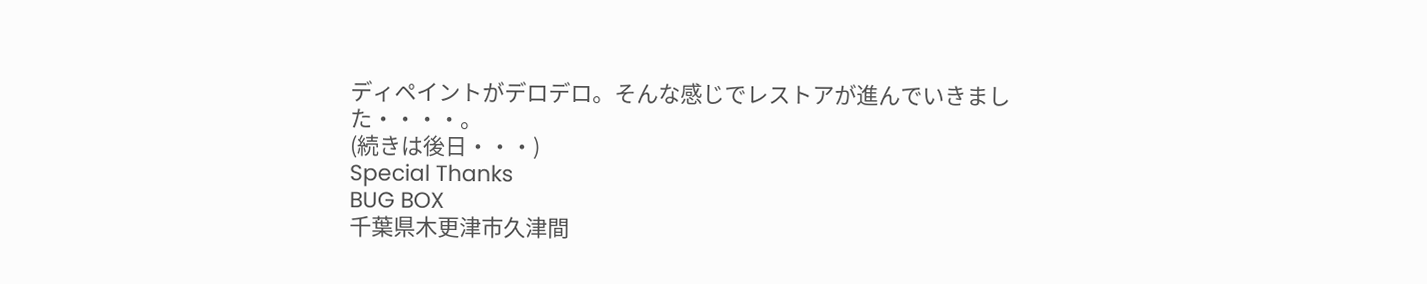ディペイントがデロデロ。そんな感じでレストアが進んでいきました・・・・。
(続きは後日・・・)
Special Thanks
BUG BOX
千葉県木更津市久津間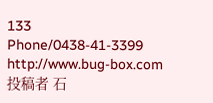133
Phone/0438-41-3399
http://www.bug-box.com
投稿者 石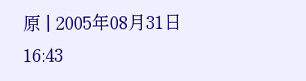原 | 2005年08月31日 16:43